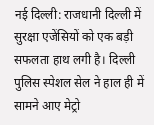नई दिल्ली: राजधानी दिल्ली में सुरक्षा एजेंसियों को एक बड़ी सफलता हाथ लगी है। दिल्ली पुलिस स्पेशल सेल ने हाल ही में सामने आए मेट्रो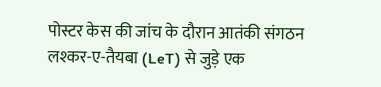पोस्टर केस की जांच के दौरान आतंकी संगठन लश्कर-ए-तैयबा (LeT) से जुड़े एक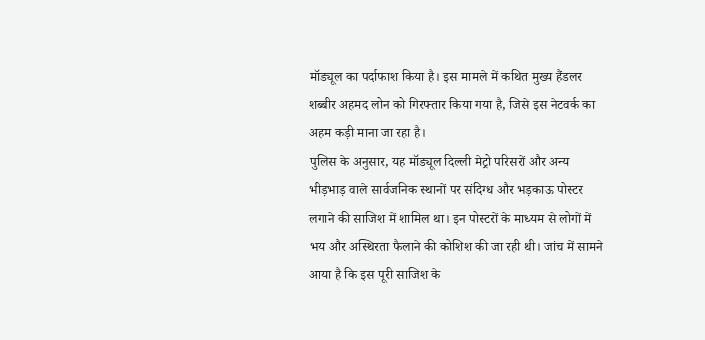मॉड्यूल का पर्दाफाश किया है। इस मामले में कथित मुख्य हैंडलर शब्बीर अहमद लोन को गिरफ्तार किया गया है, जिसे इस नेटवर्क का अहम कड़ी माना जा रहा है।
पुलिस के अनुसार, यह मॉड्यूल दिल्ली मेट्रो परिसरों और अन्य भीड़भाड़ वाले सार्वजनिक स्थानों पर संदिग्ध और भड़काऊ पोस्टर लगाने की साजिश में शामिल था। इन पोस्टरों के माध्यम से लोगों में भय और अस्थिरता फैलाने की कोशिश की जा रही थी। जांच में सामने आया है कि इस पूरी साजिश के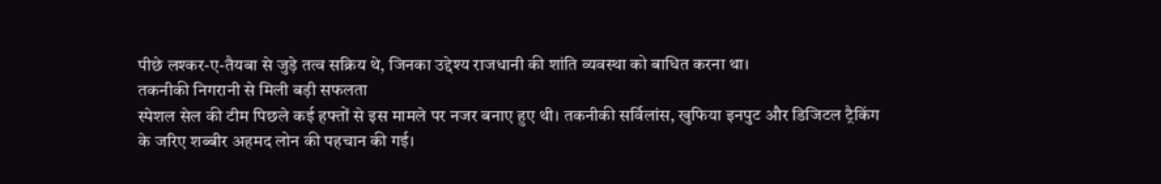पीछे लश्कर-ए-तैयबा से जुड़े तत्व सक्रिय थे, जिनका उद्देश्य राजधानी की शांति व्यवस्था को बाधित करना था।
तकनीकी निगरानी से मिली बड़ी सफलता
स्पेशल सेल की टीम पिछले कई हफ्तों से इस मामले पर नजर बनाए हुए थी। तकनीकी सर्विलांस, खुफिया इनपुट और डिजिटल ट्रैकिंग के जरिए शब्बीर अहमद लोन की पहचान की गई।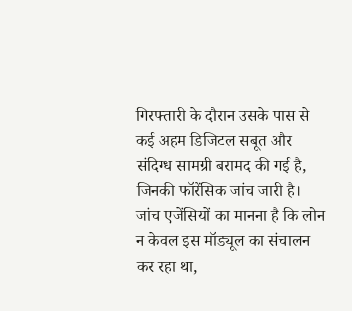गिरफ्तारी के दौरान उसके पास से कई अहम डिजिटल सबूत और संदिग्ध सामग्री बरामद की गई है, जिनकी फॉरेंसिक जांच जारी है।
जांच एजेंसियों का मानना है कि लोन न केवल इस मॉड्यूल का संचालन कर रहा था,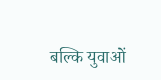बल्कि युवाओं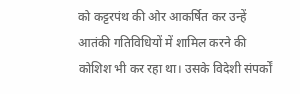को कट्टरपंथ की ओर आकर्षित कर उन्हें आतंकी गतिविधियों में शामिल करने की कोशिश भी कर रहा था। उसके विदेशी संपर्कों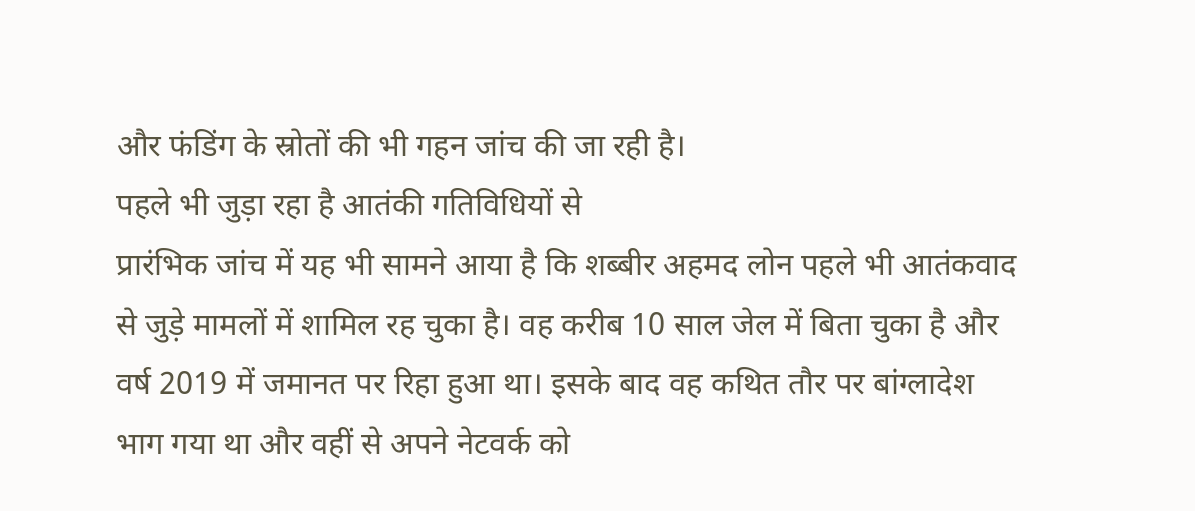और फंडिंग के स्रोतों की भी गहन जांच की जा रही है।
पहले भी जुड़ा रहा है आतंकी गतिविधियों से
प्रारंभिक जांच में यह भी सामने आया है कि शब्बीर अहमद लोन पहले भी आतंकवाद से जुड़े मामलों में शामिल रह चुका है। वह करीब 10 साल जेल में बिता चुका है और वर्ष 2019 में जमानत पर रिहा हुआ था। इसके बाद वह कथित तौर पर बांग्लादेश भाग गया था और वहीं से अपने नेटवर्क को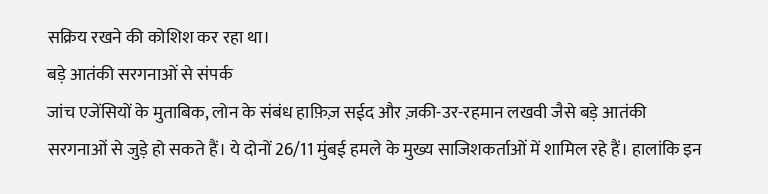सक्रिय रखने की कोशिश कर रहा था।
बड़े आतंकी सरगनाओं से संपर्क
जांच एजेंसियों के मुताबिक, लोन के संबंध हाफ़िज़ सईद और ज़की-उर-रहमान लखवी जैसे बड़े आतंकी सरगनाओं से जुड़े हो सकते हैं। ये दोनों 26/11 मुंबई हमले के मुख्य साजिशकर्ताओं में शामिल रहे हैं। हालांकि इन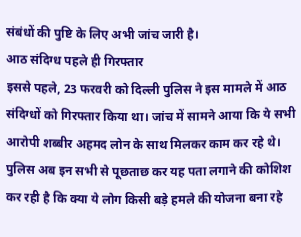संबंधों की पुष्टि के लिए अभी जांच जारी है।
आठ संदिग्ध पहले ही गिरफ्तार
इससे पहले, 23 फरवरी को दिल्ली पुलिस ने इस मामले में आठ संदिग्धों को गिरफ्तार किया था। जांच में सामने आया कि ये सभी आरोपी शब्बीर अहमद लोन के साथ मिलकर काम कर रहे थे। पुलिस अब इन सभी से पूछताछ कर यह पता लगाने की कोशिश कर रही है कि क्या ये लोग किसी बड़े हमले की योजना बना रहे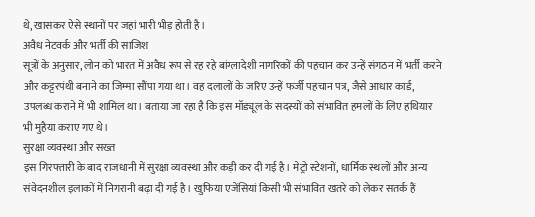थे, खासकर ऐसे स्थानों पर जहां भारी भीड़ होती है।
अवैध नेटवर्क और भर्ती की साजिश
सूत्रों के अनुसार, लोन को भारत में अवैध रूप से रह रहे बांग्लादेशी नागरिकों की पहचान कर उन्हें संगठन में भर्ती करने और कट्टरपंथी बनाने का जिम्मा सौंपा गया था। वह दलालों के जरिए उन्हें फर्जी पहचान पत्र, जैसे आधार कार्ड, उपलब्ध कराने में भी शामिल था। बताया जा रहा है कि इस मॉड्यूल के सदस्यों को संभावित हमलों के लिए हथियार भी मुहैया कराए गए थे।
सुरक्षा व्यवस्था और सख्त
इस गिरफ्तारी के बाद राजधानी में सुरक्षा व्यवस्था और कड़ी कर दी गई है। मेट्रो स्टेशनों, धार्मिक स्थलों और अन्य संवेदनशील इलाकों में निगरानी बढ़ा दी गई है। खुफिया एजेंसियां किसी भी संभावित खतरे को लेकर सतर्क हैं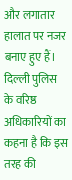और लगातार हालात पर नजर बनाए हुए हैं।
दिल्ली पुलिस के वरिष्ठ अधिकारियों का कहना है कि इस तरह की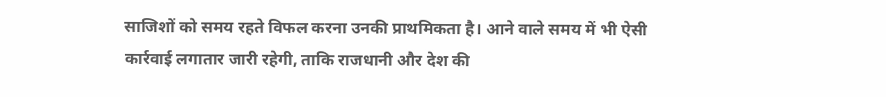साजिशों को समय रहते विफल करना उनकी प्राथमिकता है। आने वाले समय में भी ऐसी कार्रवाई लगातार जारी रहेगी, ताकि राजधानी और देश की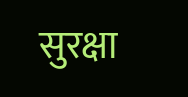सुरक्षा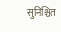सुनिश्चित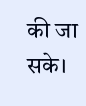की जा सके।